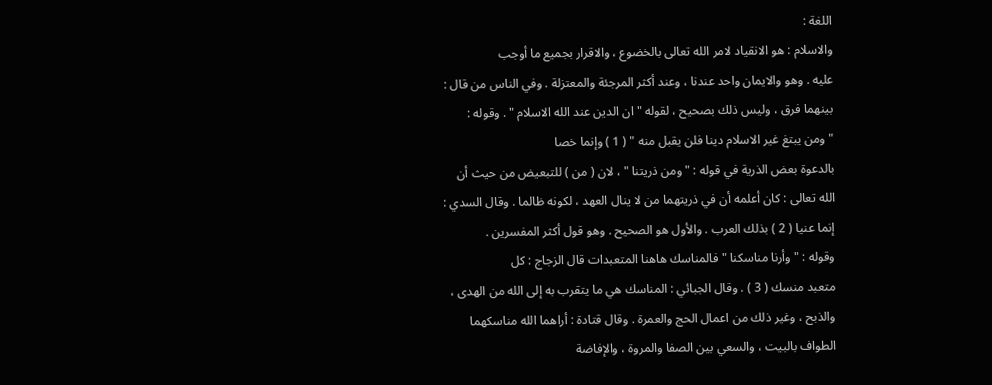اللغة :
والاسلام : هو الانقياد لامر الله تعالى بالخضوع ، والاقرار بجميع ما أوجب
عليه . وهو والايمان واحد عندنا ، وعند أكثر المرجئة والمعتزلة . وفي الناس من قال :
بينهما فرق ، وليس ذلك بصحيح ، لقوله " ان الدين عند الله الاسلام " . وقوله :
" ومن يبتغ غير الاسلام دينا فلن يقبل منه " ( 1 ) وإنما خصا
بالدعوة بعض الذرية في قوله : " ومن ذريتنا " ، لان ( من ) للتبعيض من حيث أن
الله تعالى : كان أعلمه أن في ذريتهما من لا ينال العهد ، لكونه ظالما . وقال السدي :
إنما عنيا ( 2 ) بذلك العرب . والأول هو الصحيح . وهو قول أكثر المفسرين .
وقوله : " وأرنا مناسكنا " فالمناسك هاهنا المتعبدات قال الزجاج : كل
متعبد منسك ( 3 ) . وقال الجبائي : المناسك هي ما يتقرب به إلى الله من الهدى ،
والذبح ، وغير ذلك من اعمال الحج والعمرة . وقال قتادة : أراهما الله مناسكهما
الطواف بالبيت ، والسعي بين الصفا والمروة ، والإفاضة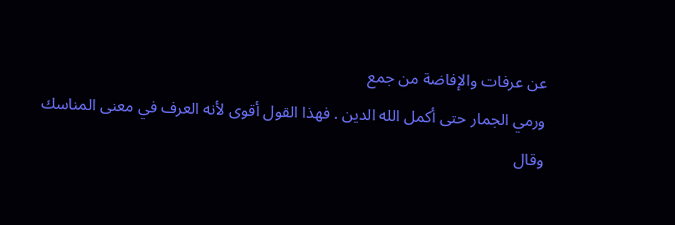عن عرفات والإفاضة من جمع
ورمي الجمار حتى أكمل الله الدين . فهذا القول أقوى لأنه العرف في معنى المناسك
وقال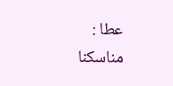عطا : مناسكنا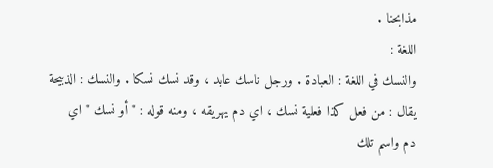مذابحنا .
اللغة :
والنسك في اللغة : العبادة . ورجل ناسك عابد ، وقد نسك نسكا . والنسك : الذبيحة
يقال : من فعل كذا فعلية نسك ، اي دم يهريقه ، ومنه قوله : " أو نسك " اي
دم واسم تلك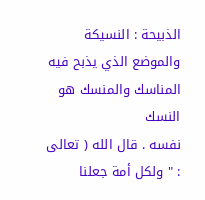الذبيحة : النسيكة والموضع الذي يذبح فيه المناسك والمنسك هو النسك
نفسه . قال الله ( تعالى : " ولكل أمة جعلنا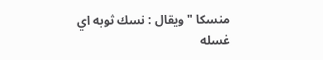منسكا " ويقال : نسك ثوبه اي غسله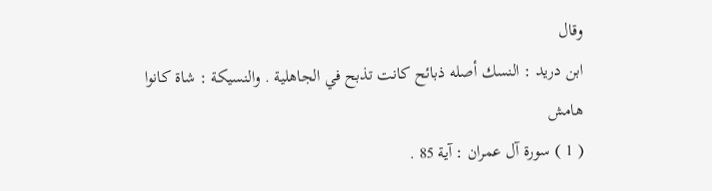وقال
ابن دريد : النسك أصله ذبائح كانت تذبح في الجاهلية . والنسيكة : شاة كانوا
هامش
( 1 ) سورة آل عمران : آية 85 .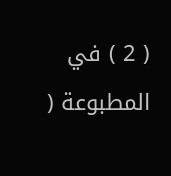( 2 ) في المطبوعة (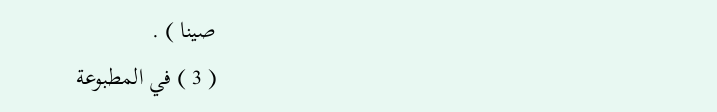صينا ) .
( 3 ) في المطبوعة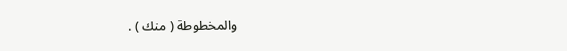والمخطوطة ( منك ) .